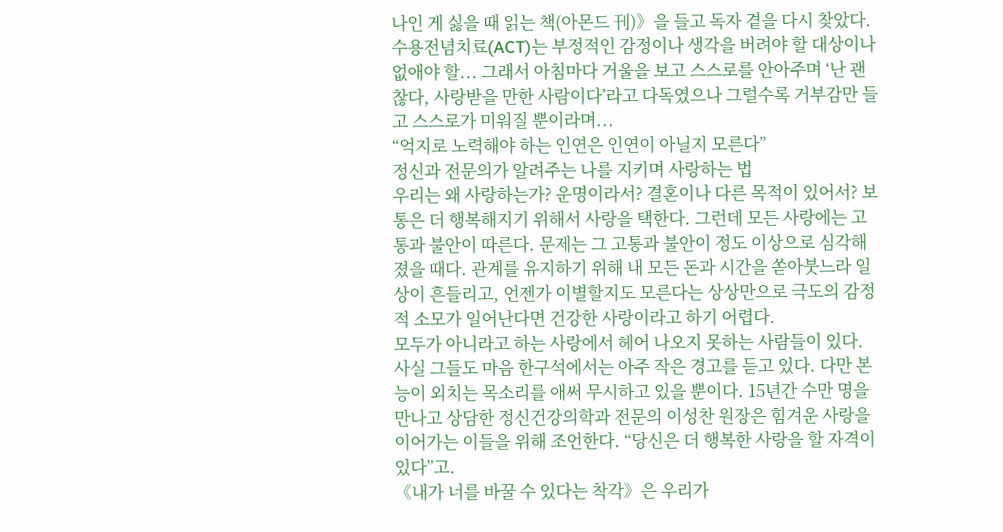나인 게 싫을 때 읽는 책(아몬드 刊)》을 들고 독자 곁을 다시 찾았다.
수용전념치료(ACT)는 부정적인 감정이나 생각을 버려야 할 대상이나 없애야 할... 그래서 아침마다 거울을 보고 스스로를 안아주며 ‘난 괜찮다, 사랑받을 만한 사람이다’라고 다독였으나 그럴수록 거부감만 들고 스스로가 미워질 뿐이라며...
“억지로 노력해야 하는 인연은 인연이 아닐지 모른다”
정신과 전문의가 알려주는 나를 지키며 사랑하는 법
우리는 왜 사랑하는가? 운명이라서? 결혼이나 다른 목적이 있어서? 보통은 더 행복해지기 위해서 사랑을 택한다. 그런데 모든 사랑에는 고통과 불안이 따른다. 문제는 그 고통과 불안이 정도 이상으로 심각해졌을 때다. 관계를 유지하기 위해 내 모든 돈과 시간을 쏟아붓느라 일상이 흔들리고, 언젠가 이별할지도 모른다는 상상만으로 극도의 감정적 소모가 일어난다면 건강한 사랑이라고 하기 어렵다.
모두가 아니라고 하는 사랑에서 헤어 나오지 못하는 사람들이 있다. 사실 그들도 마음 한구석에서는 아주 작은 경고를 듣고 있다. 다만 본능이 외치는 목소리를 애써 무시하고 있을 뿐이다. 15년간 수만 명을 만나고 상담한 정신건강의학과 전문의 이성찬 원장은 힘겨운 사랑을 이어가는 이들을 위해 조언한다. “당신은 더 행복한 사랑을 할 자격이 있다”고.
《내가 너를 바꿀 수 있다는 착각》은 우리가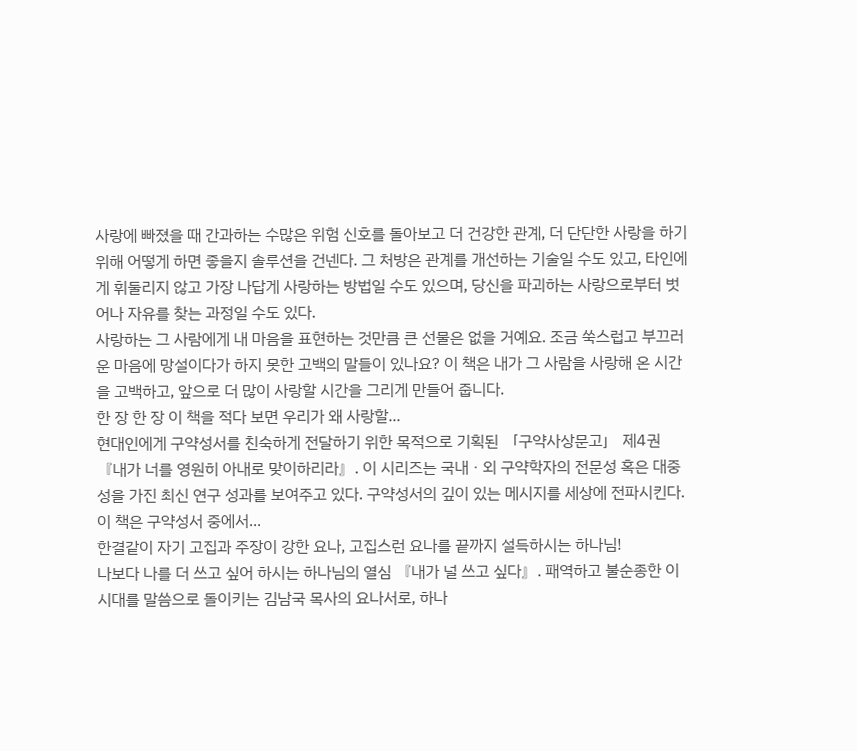사랑에 빠졌을 때 간과하는 수많은 위험 신호를 돌아보고 더 건강한 관계, 더 단단한 사랑을 하기 위해 어떻게 하면 좋을지 솔루션을 건넨다. 그 처방은 관계를 개선하는 기술일 수도 있고, 타인에게 휘둘리지 않고 가장 나답게 사랑하는 방법일 수도 있으며, 당신을 파괴하는 사랑으로부터 벗어나 자유를 찾는 과정일 수도 있다.
사랑하는 그 사람에게 내 마음을 표현하는 것만큼 큰 선물은 없을 거예요. 조금 쑥스럽고 부끄러운 마음에 망설이다가 하지 못한 고백의 말들이 있나요? 이 책은 내가 그 사람을 사랑해 온 시간을 고백하고, 앞으로 더 많이 사랑할 시간을 그리게 만들어 줍니다.
한 장 한 장 이 책을 적다 보면 우리가 왜 사랑할...
현대인에게 구약성서를 친숙하게 전달하기 위한 목적으로 기획된 「구약사상문고」 제4권 『내가 너를 영원히 아내로 맞이하리라』. 이 시리즈는 국내ㆍ외 구약학자의 전문성 혹은 대중성을 가진 최신 연구 성과를 보여주고 있다. 구약성서의 깊이 있는 메시지를 세상에 전파시킨다. 이 책은 구약성서 중에서...
한결같이 자기 고집과 주장이 강한 요나, 고집스런 요나를 끝까지 설득하시는 하나님!
나보다 나를 더 쓰고 싶어 하시는 하나님의 열심 『내가 널 쓰고 싶다』. 패역하고 불순종한 이 시대를 말씀으로 돌이키는 김남국 목사의 요나서로, 하나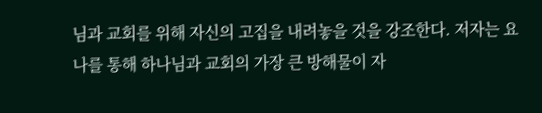님과 교회를 위해 자신의 고집을 내려놓을 것을 강조한다. 저자는 요나를 통해 하나님과 교회의 가장 큰 방해물이 자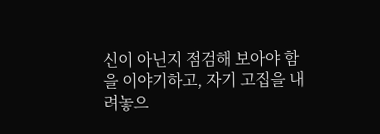신이 아닌지 점검해 보아야 함을 이야기하고, 자기 고집을 내려놓으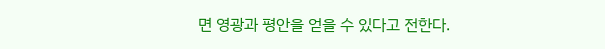면 영광과 평안을 얻을 수 있다고 전한다.